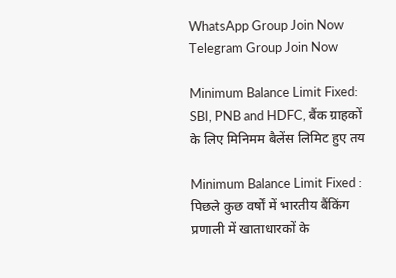WhatsApp Group Join Now
Telegram Group Join Now

Minimum Balance Limit Fixed: SBI, PNB and HDFC, बैंक ग्राहकों के लिए मिनिमम बैलेंस लिमिट हुए तय

Minimum Balance Limit Fixed : पिछले कुछ वर्षों में भारतीय बैंकिंग प्रणाली में खाताधारकों के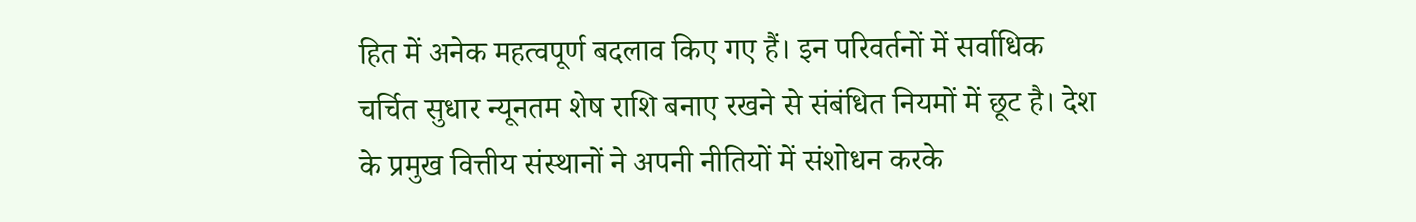हित में अनेक महत्वपूर्ण बदलाव किए गए हैं। इन परिवर्तनों में सर्वाधिक चर्चित सुधार न्यूनतम शेष राशि बनाए रखने से संबंधित नियमों में छूट है। देश के प्रमुख वित्तीय संस्थानों ने अपनी नीतियों में संशोधन करके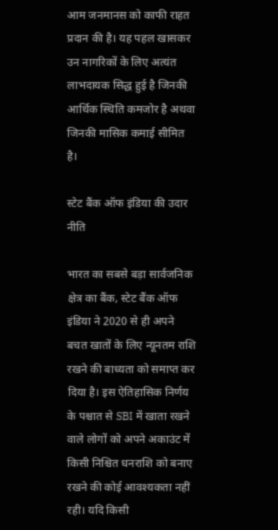आम जनमानस को काफी राहत प्रदान की है। यह पहल खासकर उन नागरिकों के लिए अत्यंत लाभदायक सिद्ध हुई है जिनकी आर्थिक स्थिति कमजोर है अथवा जिनकी मासिक कमाई सीमित है।

स्टेट बैंक ऑफ इंडिया की उदार नीति

भारत का सबसे बड़ा सार्वजनिक क्षेत्र का बैंक, स्टेट बैंक ऑफ इंडिया ने 2020 से ही अपने बचत खातों के लिए न्यूनतम राशि रखने की बाध्यता को समाप्त कर दिया है। इस ऐतिहासिक निर्णय के पश्चात से SBI में खाता रखने वाले लोगों को अपने अकाउंट में किसी निश्चित धनराशि को बनाए रखने की कोई आवश्यकता नहीं रही। यदि किसी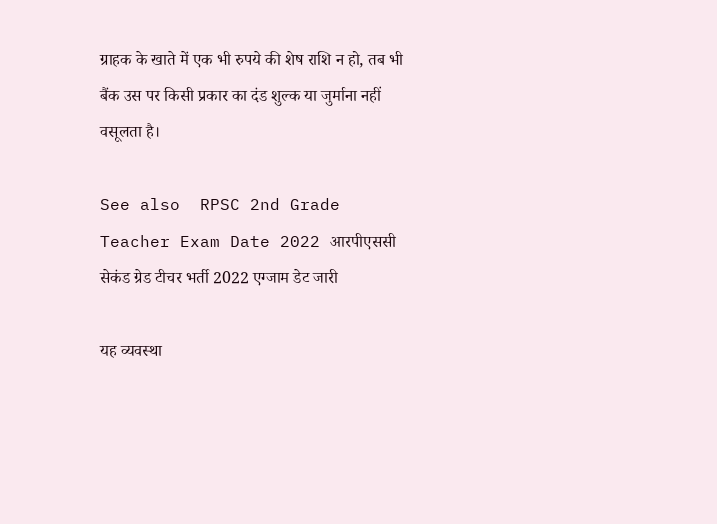ग्राहक के खाते में एक भी रुपये की शेष राशि न हो, तब भी बैंक उस पर किसी प्रकार का दंड शुल्क या जुर्माना नहीं वसूलता है।

See also  RPSC 2nd Grade Teacher Exam Date 2022 आरपीएससी सेकंड ग्रेड टीचर भर्ती 2022 एग्जाम डेट जारी

यह व्यवस्था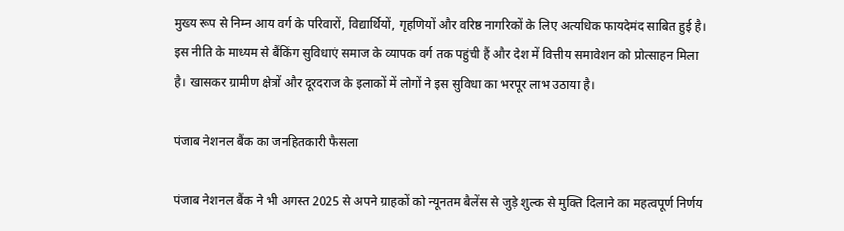मुख्य रूप से निम्न आय वर्ग के परिवारों, विद्यार्थियों, गृहणियों और वरिष्ठ नागरिकों के लिए अत्यधिक फायदेमंद साबित हुई है। इस नीति के माध्यम से बैंकिंग सुविधाएं समाज के व्यापक वर्ग तक पहुंची हैं और देश में वित्तीय समावेशन को प्रोत्साहन मिला है। खासकर ग्रामीण क्षेत्रों और दूरदराज के इलाकों में लोगों ने इस सुविधा का भरपूर लाभ उठाया है।

पंजाब नेशनल बैंक का जनहितकारी फैसला

पंजाब नेशनल बैंक ने भी अगस्त 2025 से अपने ग्राहकों को न्यूनतम बैलेंस से जुड़े शुल्क से मुक्ति दिलाने का महत्वपूर्ण निर्णय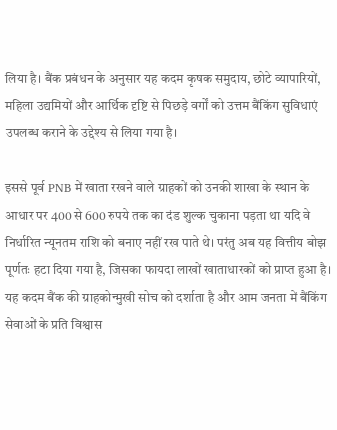लिया है। बैंक प्रबंधन के अनुसार यह कदम कृषक समुदाय, छोटे व्यापारियों, महिला उद्यमियों और आर्थिक दृष्टि से पिछड़े वर्गों को उत्तम बैंकिंग सुविधाएं उपलब्ध कराने के उद्देश्य से लिया गया है।

इससे पूर्व PNB में खाता रखने वाले ग्राहकों को उनकी शाखा के स्थान के आधार पर 400 से 600 रुपये तक का दंड शुल्क चुकाना पड़ता था यदि वे निर्धारित न्यूनतम राशि को बनाए नहीं रख पाते थे। परंतु अब यह वित्तीय बोझ पूर्णतः हटा दिया गया है, जिसका फायदा लाखों खाताधारकों को प्राप्त हुआ है। यह कदम बैंक की ग्राहकोन्मुखी सोच को दर्शाता है और आम जनता में बैंकिंग सेवाओं के प्रति विश्वास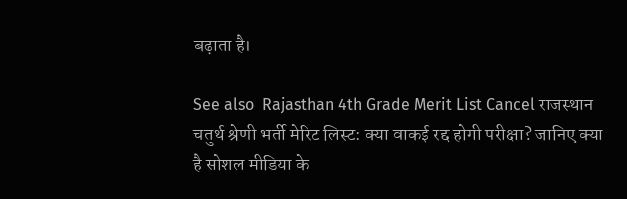बढ़ाता है।

See also  Rajasthan 4th Grade Merit List Cancel राजस्थान चतुर्थ श्रेणी भर्ती मेरिट लिस्ट: क्या वाकई रद्द होगी परीक्षा? जानिए क्या है सोशल मीडिया के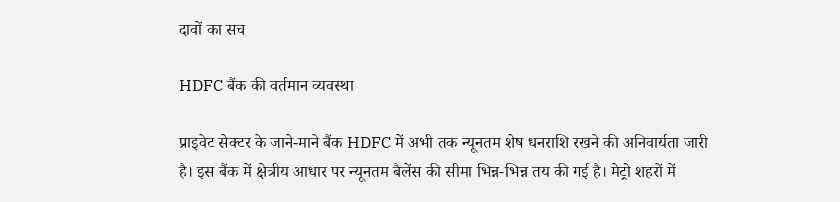दावों का सच

HDFC बैंक की वर्तमान व्यवस्था

प्राइवेट सेक्टर के जाने-माने बैंक HDFC में अभी तक न्यूनतम शेष धनराशि रखने की अनिवार्यता जारी है। इस बैंक में क्षेत्रीय आधार पर न्यूनतम बैलेंस की सीमा भिन्न-भिन्न तय की गई है। मेट्रो शहरों में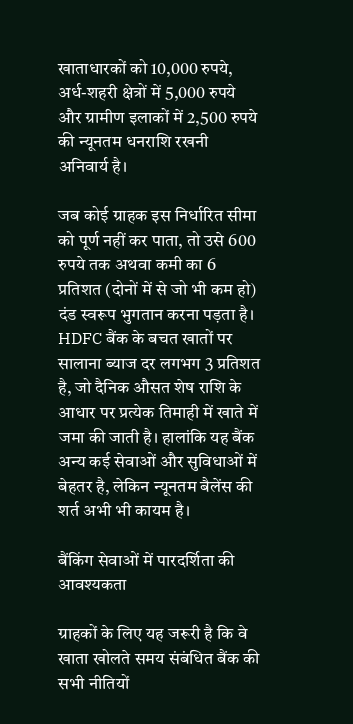खाताधारकों को 10,000 रुपये, अर्ध-शहरी क्षेत्रों में 5,000 रुपये और ग्रामीण इलाकों में 2,500 रुपये की न्यूनतम धनराशि रखनी अनिवार्य है।

जब कोई ग्राहक इस निर्धारित सीमा को पूर्ण नहीं कर पाता, तो उसे 600 रुपये तक अथवा कमी का 6 प्रतिशत (दोनों में से जो भी कम हो) दंड स्वरूप भुगतान करना पड़ता है। HDFC बैंक के बचत खातों पर सालाना ब्याज दर लगभग 3 प्रतिशत है, जो दैनिक औसत शेष राशि के आधार पर प्रत्येक तिमाही में खाते में जमा की जाती है। हालांकि यह बैंक अन्य कई सेवाओं और सुविधाओं में बेहतर है, लेकिन न्यूनतम बैलेंस की शर्त अभी भी कायम है।

बैंकिंग सेवाओं में पारदर्शिता की आवश्यकता

ग्राहकों के लिए यह जरूरी है कि वे खाता खोलते समय संबंधित बैंक की सभी नीतियों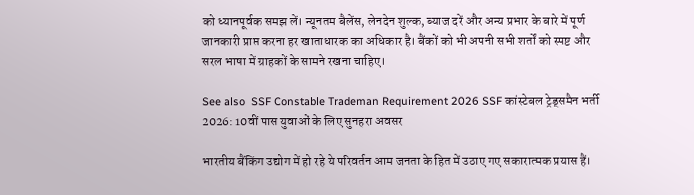को ध्यानपूर्वक समझ लें। न्यूनतम बैलेंस, लेनदेन शुल्क, ब्याज दरें और अन्य प्रभार के बारे में पूर्ण जानकारी प्राप्त करना हर खाताधारक का अधिकार है। बैंकों को भी अपनी सभी शर्तों को स्पष्ट और सरल भाषा में ग्राहकों के सामने रखना चाहिए।

See also  SSF Constable Trademan Requirement 2026 SSF कांस्टेबल ट्रेड्समैन भर्ती 2026: 10वीं पास युवाओं के लिए सुनहरा अवसर

भारतीय बैंकिंग उद्योग में हो रहे ये परिवर्तन आम जनता के हित में उठाए गए सकारात्मक प्रयास हैं।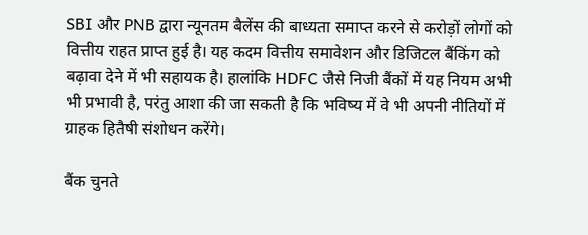SBI और PNB द्वारा न्यूनतम बैलेंस की बाध्यता समाप्त करने से करोड़ों लोगों को वित्तीय राहत प्राप्त हुई है। यह कदम वित्तीय समावेशन और डिजिटल बैंकिंग को बढ़ावा देने में भी सहायक है। हालांकि HDFC जैसे निजी बैंकों में यह नियम अभी भी प्रभावी है, परंतु आशा की जा सकती है कि भविष्य में वे भी अपनी नीतियों में ग्राहक हितैषी संशोधन करेंगे।

बैंक चुनते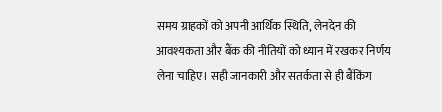समय ग्राहकों को अपनी आर्थिक स्थिति, लेनदेन की आवश्यकता और बैंक की नीतियों को ध्यान में रखकर निर्णय लेना चाहिए। सही जानकारी और सतर्कता से ही बैंकिंग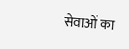सेवाओं का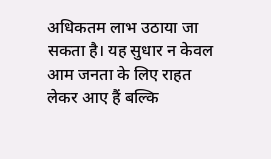अधिकतम लाभ उठाया जा सकता है। यह सुधार न केवल आम जनता के लिए राहत लेकर आए हैं बल्कि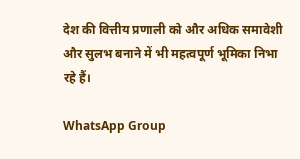देश की वित्तीय प्रणाली को और अधिक समावेशी और सुलभ बनाने में भी महत्वपूर्ण भूमिका निभा रहे हैं।

WhatsApp Group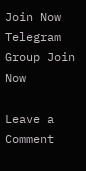Join Now
Telegram Group Join Now

Leave a Comment